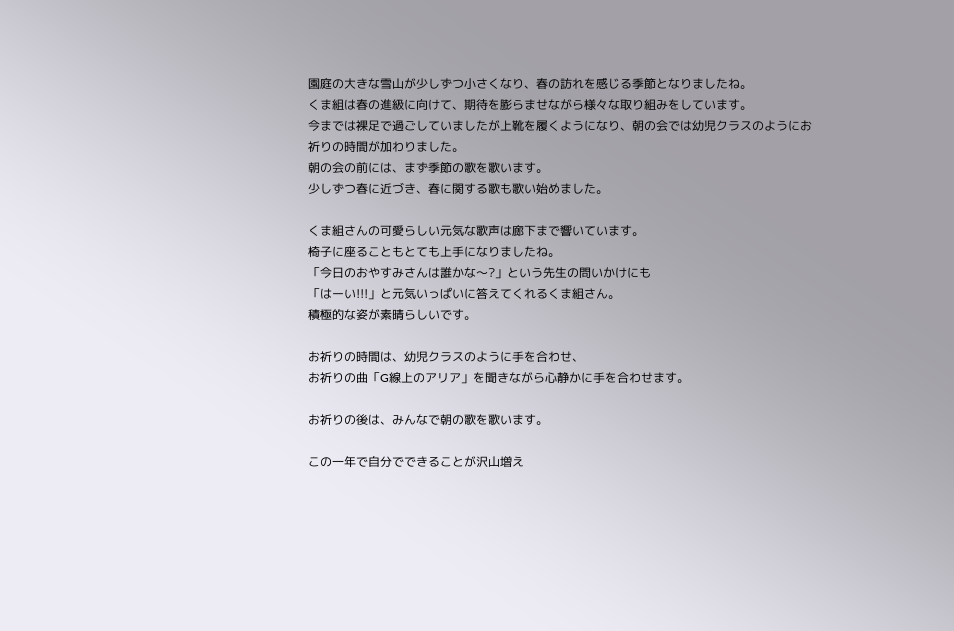園庭の大きな雪山が少しずつ小さくなり、春の訪れを感じる季節となりましたね。
くま組は春の進級に向けて、期待を膨らませながら様々な取り組みをしています。
今までは裸足で過ごしていましたが上靴を履くようになり、朝の会では幼児クラスのようにお祈りの時間が加わりました。
朝の会の前には、まず季節の歌を歌います。
少しずつ春に近づき、春に関する歌も歌い始めました。

くま組さんの可愛らしい元気な歌声は廊下まで響いています。
椅子に座ることもとても上手になりましたね。
「今日のおやすみさんは誰かな〜?」という先生の問いかけにも
「はーい!!!」と元気いっぱいに答えてくれるくま組さん。
積極的な姿が素晴らしいです。

お祈りの時間は、幼児クラスのように手を合わせ、
お祈りの曲「G線上のアリア」を聞きながら心静かに手を合わせます。

お祈りの後は、みんなで朝の歌を歌います。

この一年で自分でできることが沢山増え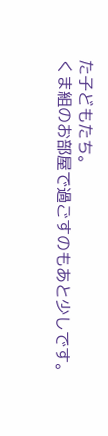た子どもたち。
くま組のお部屋で過ごすのもあと少しです。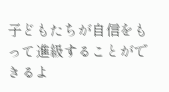子どもたちが自信をもって進級することができるよ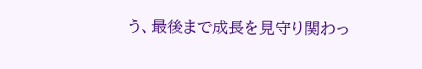う、最後まで成長を見守り関わっ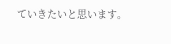ていきたいと思います。